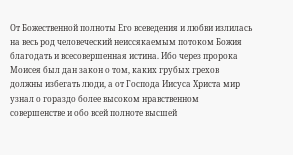От Божественной полноты Его всеведения и любви излилась на весь род человеческий неиссякаемым потоком Божия благодать и всесовершенная истина. Ибо через пророка Моисея был дан закон о том, каких грубых грехов должны избегать люди, а от Господа Иисуса Христа мир узнал о гораздо более высоком нравственном совершенстве и обо всей полноте высшей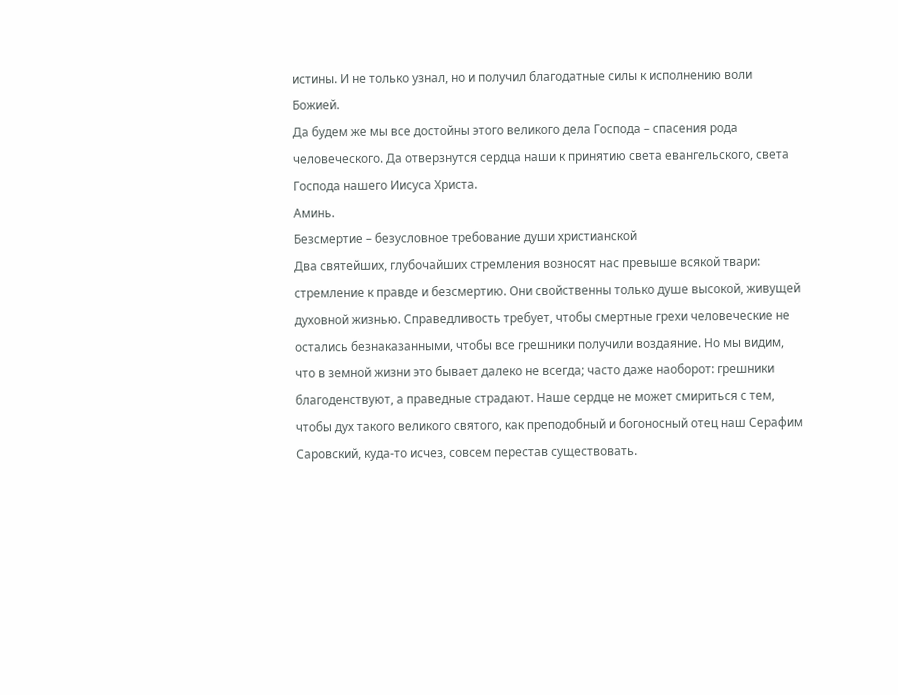истины. И не только узнал, но и получил благодатные силы к исполнению воли Божией.
Да будем же мы все достойны этого великого дела Господа – спасения рода человеческого. Да отверзнутся сердца наши к принятию света евангельского, света Господа нашего Иисуса Христа.
Аминь.
Безсмертие – безусловное требование души христианской
Два святейших, глубочайших стремления возносят нас превыше всякой твари: стремление к правде и безсмертию. Они свойственны только душе высокой, живущей духовной жизнью. Справедливость требует, чтобы смертные грехи человеческие не остались безнаказанными, чтобы все грешники получили воздаяние. Но мы видим, что в земной жизни это бывает далеко не всегда; часто даже наоборот: грешники благоденствуют, а праведные страдают. Наше сердце не может смириться с тем, чтобы дух такого великого святого, как преподобный и богоносный отец наш Серафим Саровский, куда-то исчез, совсем перестав существовать.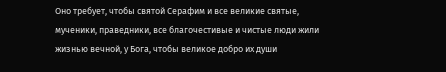Оно требует, чтобы святой Серафим и все великие святые, мученики, праведники, все благочестивые и чистые люди жили жизнью вечной, у Бога, чтобы великое добро их души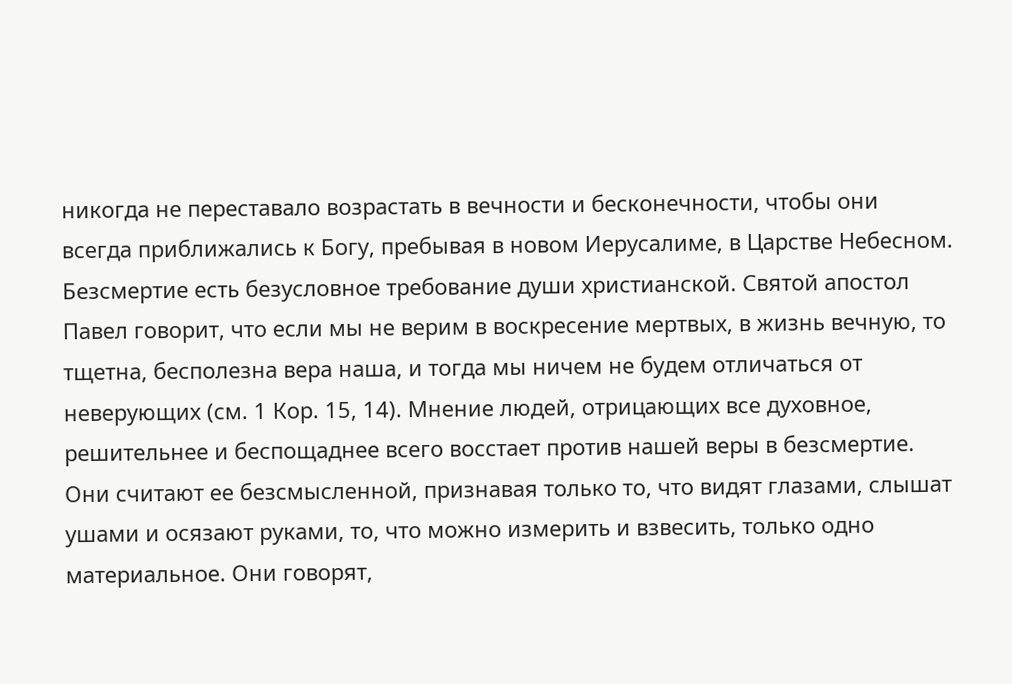никогда не переставало возрастать в вечности и бесконечности, чтобы они всегда приближались к Богу, пребывая в новом Иерусалиме, в Царстве Небесном.
Безсмертие есть безусловное требование души христианской. Святой апостол Павел говорит, что если мы не верим в воскресение мертвых, в жизнь вечную, то тщетна, бесполезна вера наша, и тогда мы ничем не будем отличаться от неверующих (см. 1 Кор. 15, 14). Мнение людей, отрицающих все духовное, решительнее и беспощаднее всего восстает против нашей веры в безсмертие. Они считают ее безсмысленной, признавая только то, что видят глазами, слышат ушами и осязают руками, то, что можно измерить и взвесить, только одно материальное. Они говорят,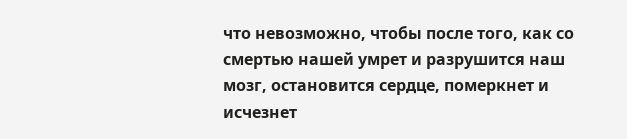что невозможно, чтобы после того, как со смертью нашей умрет и разрушится наш мозг, остановится сердце, померкнет и исчезнет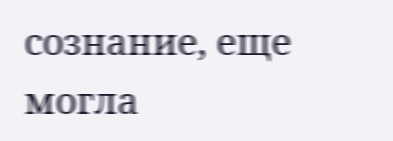сознание, еще могла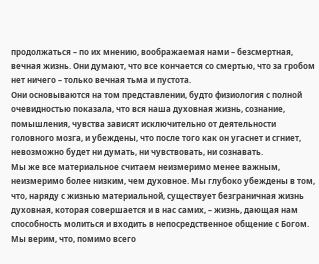продолжаться – по их мнению, воображаемая нами – безсмертная, вечная жизнь. Они думают, что все кончается со смертью, что за гробом нет ничего – только вечная тьма и пустота.
Они основываются на том представлении, будто физиология с полной очевидностью показала, что вся наша духовная жизнь, сознание, помышления, чувства зависят исключительно от деятельности головного мозга, и убеждены, что после того как он угаснет и сгниет, невозможно будет ни думать, ни чувствовать, ни сознавать.
Мы же все материальное считаем неизмеримо менее важным, неизмеримо более низким, чем духовное. Мы глубоко убеждены в том, что, наряду с жизнью материальной, существует безграничная жизнь духовная, которая совершается и в нас самих, – жизнь, дающая нам способность молиться и входить в непосредственное общение с Богом. Мы верим, что, помимо всего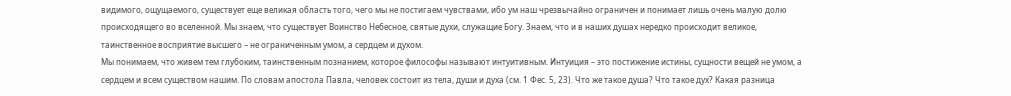видимого, ощущаемого, существует еще великая область того, чего мы не постигаем чувствами, ибо ум наш чрезвычайно ограничен и понимает лишь очень малую долю происходящего во вселенной. Мы знаем, что существует Воинство Небесное, святые духи, служащие Богу. Знаем, что и в наших душах нередко происходит великое, таинственное восприятие высшего – не ограниченным умом, а сердцем и духом.
Мы понимаем, что живем тем глубоким, таинственным познанием, которое философы называют интуитивным. Интуиция – это постижение истины, сущности вещей не умом, а сердцем и всем существом нашим. По словам апостола Павла, человек состоит из тела, души и духа (см. 1 Фес. 5, 23). Что же такое душа? Что такое дух? Какая разница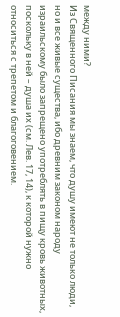между ними?
Из Священного Писания мы знаем, что душу имеют не только люди, но и все живые существа, ибо древним законом народу израильскому было запрещено употреблять в пищу кровь животных, поскольку в ней – душа их (см. Лев. 17, 14), к которой нужно относиться с трепетом и благоговением.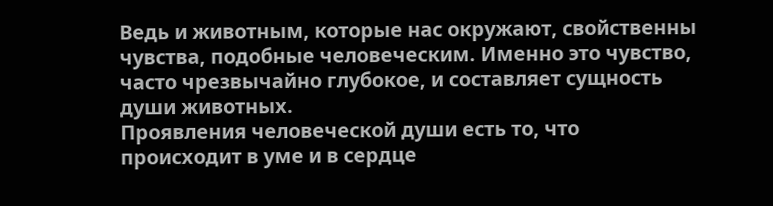Ведь и животным, которые нас окружают, свойственны чувства, подобные человеческим. Именно это чувство, часто чрезвычайно глубокое, и составляет сущность души животных.
Проявления человеческой души есть то, что происходит в уме и в сердце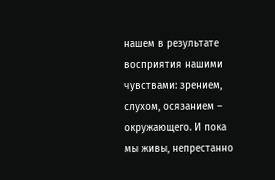нашем в результате восприятия нашими чувствами: зрением, слухом, осязанием – окружающего. И пока мы живы, непрестанно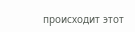происходит этот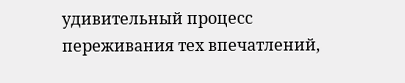удивительный процесс переживания тех впечатлений,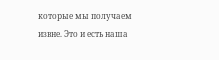которые мы получаем извне. Это и есть наша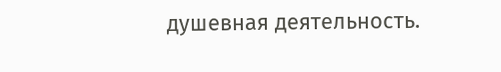душевная деятельность.